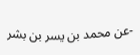-عن محمد بن يسر بن بشر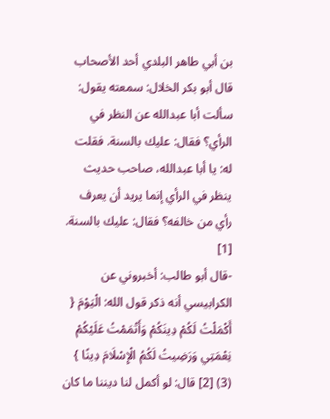بن أبي طاهر البلدي أحد الأصحاب قال أبو بكر الخلال: سمعته يقول: سألت أبا عبدالله عن النظر في الرأي؟ فقال: عليك بالسنة. فقلت له: يا أبا عبدالله، صاحب حديث ينظر في الرأي إنما يريد أن يعرف رأي من خالفه؟ فقال: عليك بالسنة. [1]
-قال أبو طالب: أخبروني عن الكرابيسي أنه ذكر قول الله: الْيَوْمَ { أَكْمَلْتُ لَكُمْ دِينَكُمْ وَأَتْمَمْتُ عَلَيْكُمْ نِعْمَتِي وَرَضِيتُ لَكُمُ الْإِسْلَامَ دِينًا } (3) [2] قال: لو أكمل لنا ديننا ما كان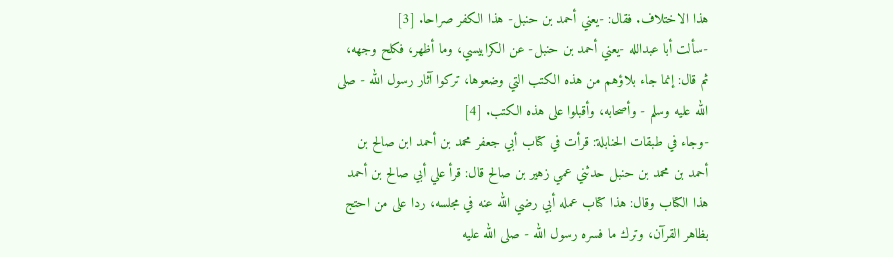هذا الاختلاف. فقال: -يعني أحمد بن حنبل- هذا الكفر صراحا. [3]
-سألت أبا عبدالله -يعني أحمد بن حنبل- عن الكرابيسي، وما أظهر، فكلح وجهه، ثم قال: إنما جاء بلاؤهم من هذه الكتب التي وضعوها، تركوا آثار رسول الله - صلى الله عليه وسلم - وأصحابه، وأقبلوا على هذه الكتب. [4]
-وجاء في طبقات الحنابلة: قرأت في كتاب أبي جعفر محمد بن أحمد ابن صالح بن أحمد بن محمد بن حنبل حدثني عمي زهير بن صالح قال: قرأ علي أبي صالح بن أحمد هذا الكتاب وقال: هذا كتاب عمله أبي رضي الله عنه في مجلسه، ردا على من احتج بظاهر القرآن، وترك ما فسره رسول الله - صلى الله عليه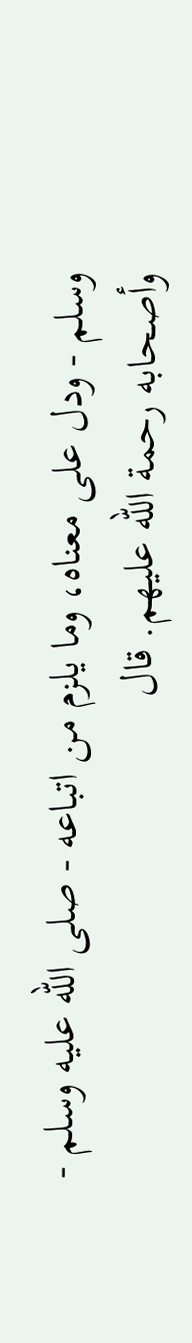وسلم - ودل على معناه، وما يلزم من اتباعه - صلى الله عليه وسلم - وأصحابه رحمة الله عليهم. قال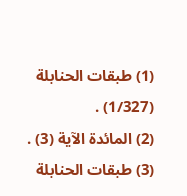(1) طبقات الحنابلة (1/327) .
(2) المائدة الآية (3) .
(3) طبقات الحنابلة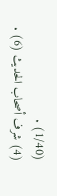(1/40) .
(4) شرف أصحاب الحديث (6) .